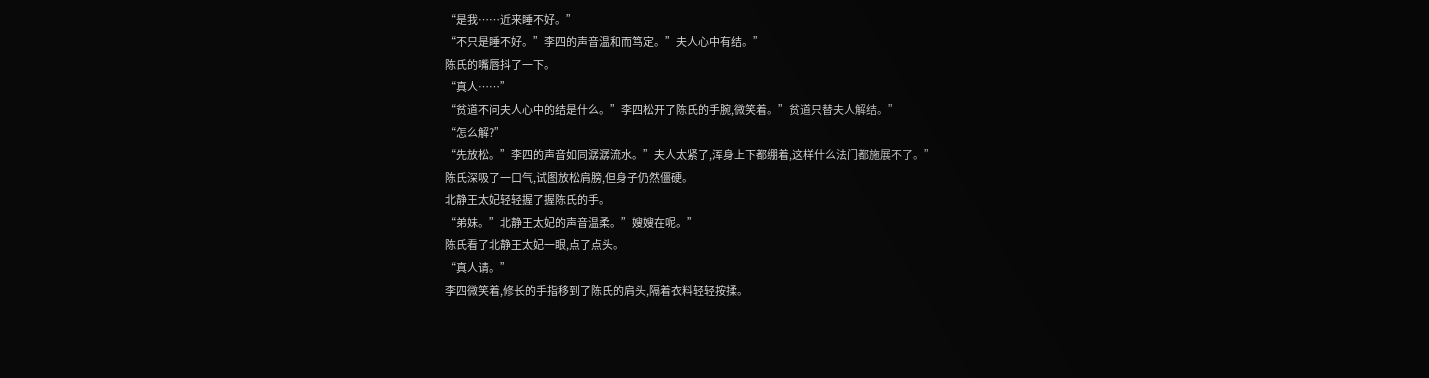“是我……近来睡不好。”
“不只是睡不好。”李四的声音温和而笃定。”夫人心中有结。”
陈氏的嘴唇抖了一下。
“真人……”
“贫道不问夫人心中的结是什么。”李四松开了陈氏的手腕,微笑着。”贫道只替夫人解结。”
“怎么解?”
“先放松。”李四的声音如同潺潺流水。”夫人太紧了,浑身上下都绷着,这样什么法门都施展不了。”
陈氏深吸了一口气,试图放松肩膀,但身子仍然僵硬。
北静王太妃轻轻握了握陈氏的手。
“弟妹。”北静王太妃的声音温柔。”嫂嫂在呢。”
陈氏看了北静王太妃一眼,点了点头。
“真人请。”
李四微笑着,修长的手指移到了陈氏的肩头,隔着衣料轻轻按揉。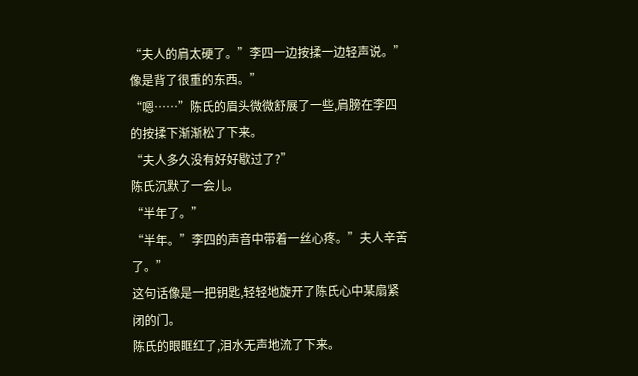“夫人的肩太硬了。”李四一边按揉一边轻声说。”像是背了很重的东西。”
“嗯……”陈氏的眉头微微舒展了一些,肩膀在李四的按揉下渐渐松了下来。
“夫人多久没有好好歇过了?”
陈氏沉默了一会儿。
“半年了。”
“半年。”李四的声音中带着一丝心疼。”夫人辛苦了。”
这句话像是一把钥匙,轻轻地旋开了陈氏心中某扇紧闭的门。
陈氏的眼眶红了,泪水无声地流了下来。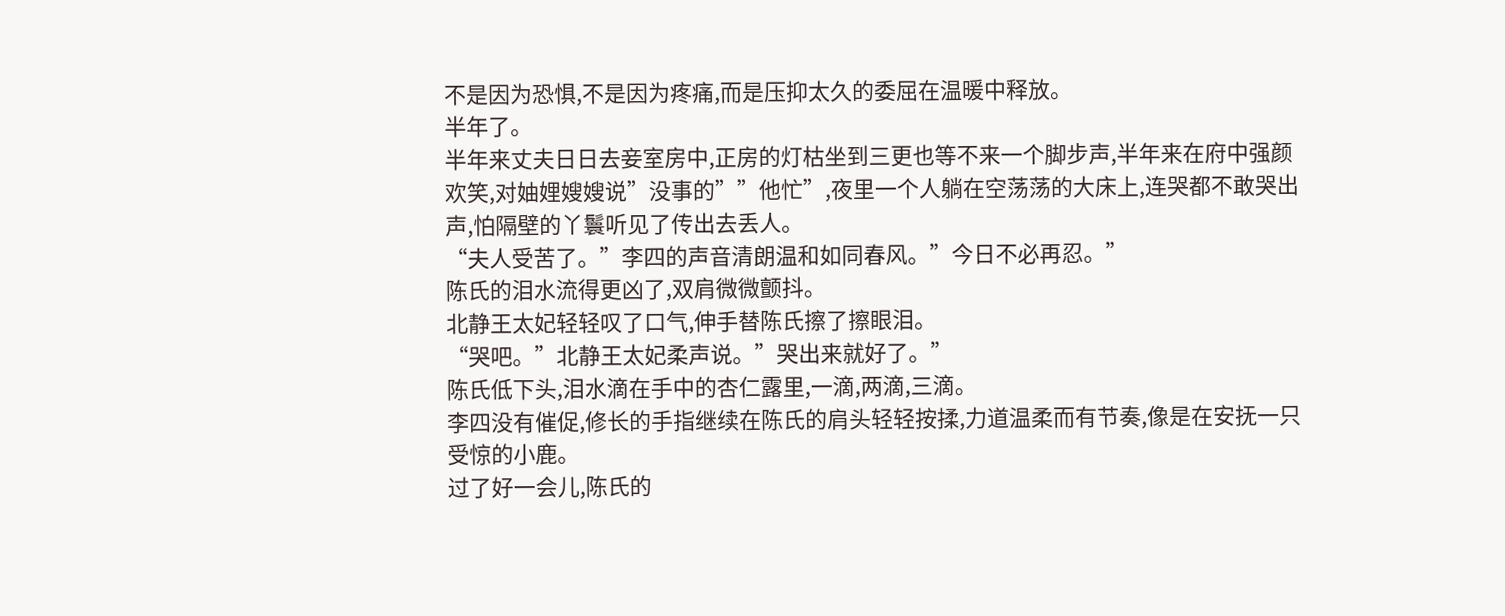不是因为恐惧,不是因为疼痛,而是压抑太久的委屈在温暖中释放。
半年了。
半年来丈夫日日去妾室房中,正房的灯枯坐到三更也等不来一个脚步声,半年来在府中强颜欢笑,对妯娌嫂嫂说”没事的””他忙”,夜里一个人躺在空荡荡的大床上,连哭都不敢哭出声,怕隔壁的丫鬟听见了传出去丢人。
“夫人受苦了。”李四的声音清朗温和如同春风。”今日不必再忍。”
陈氏的泪水流得更凶了,双肩微微颤抖。
北静王太妃轻轻叹了口气,伸手替陈氏擦了擦眼泪。
“哭吧。”北静王太妃柔声说。”哭出来就好了。”
陈氏低下头,泪水滴在手中的杏仁露里,一滴,两滴,三滴。
李四没有催促,修长的手指继续在陈氏的肩头轻轻按揉,力道温柔而有节奏,像是在安抚一只受惊的小鹿。
过了好一会儿,陈氏的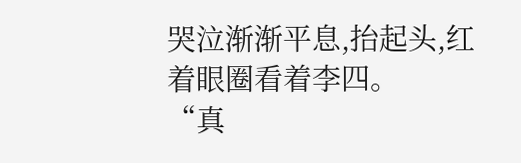哭泣渐渐平息,抬起头,红着眼圈看着李四。
“真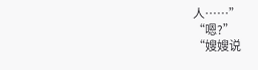人……”
“嗯?”
“嫂嫂说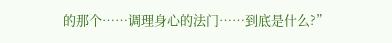的那个……调理身心的法门……到底是什么?”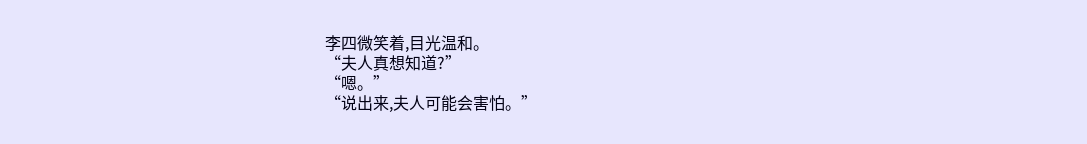李四微笑着,目光温和。
“夫人真想知道?”
“嗯。”
“说出来,夫人可能会害怕。”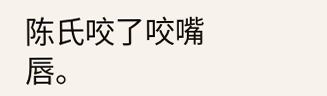陈氏咬了咬嘴唇。